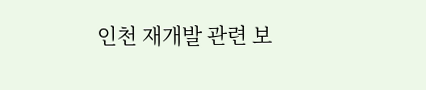인천 재개발 관련 보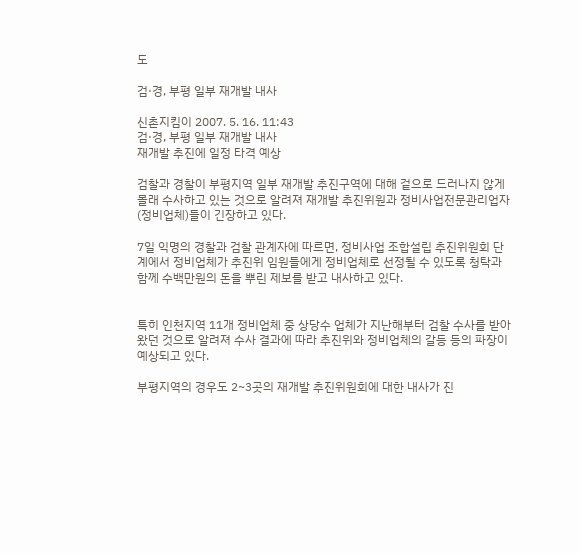도

검·경, 부평 일부 재개발 내사

신촌지킴이 2007. 5. 16. 11:43
검·경, 부평 일부 재개발 내사
재개발 추진에 일정 타격 예상

검찰과 경찰이 부평지역 일부 재개발 추진구역에 대해 겉으로 드러나지 않게 몰래 수사하고 있는 것으로 알려져 재개발 추진위원과 정비사업전문관리업자(정비업체)들이 긴장하고 있다.

7일 익명의 경찰과 검찰 관계자에 따르면, 정비사업 조합설립 추진위원회 단계에서 정비업체가 추진위 임원들에게 정비업체로 선정될 수 있도록 청탁과 함께 수백만원의 돈을 뿌린 제보를 받고 내사하고 있다.


특히 인천지역 11개 정비업체 중 상당수 업체가 지난해부터 검찰 수사를 받아왔던 것으로 알려져 수사 결과에 따라 추진위와 정비업체의 갈등 등의 파장이 예상되고 있다.

부평지역의 경우도 2~3곳의 재개발 추진위원회에 대한 내사가 진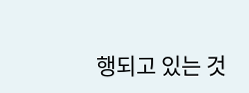행되고 있는 것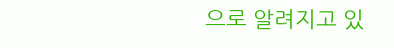으로 알려지고 있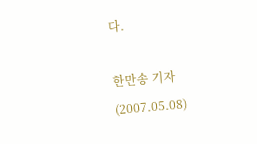다.

한만송 기자 (2007.05.08)